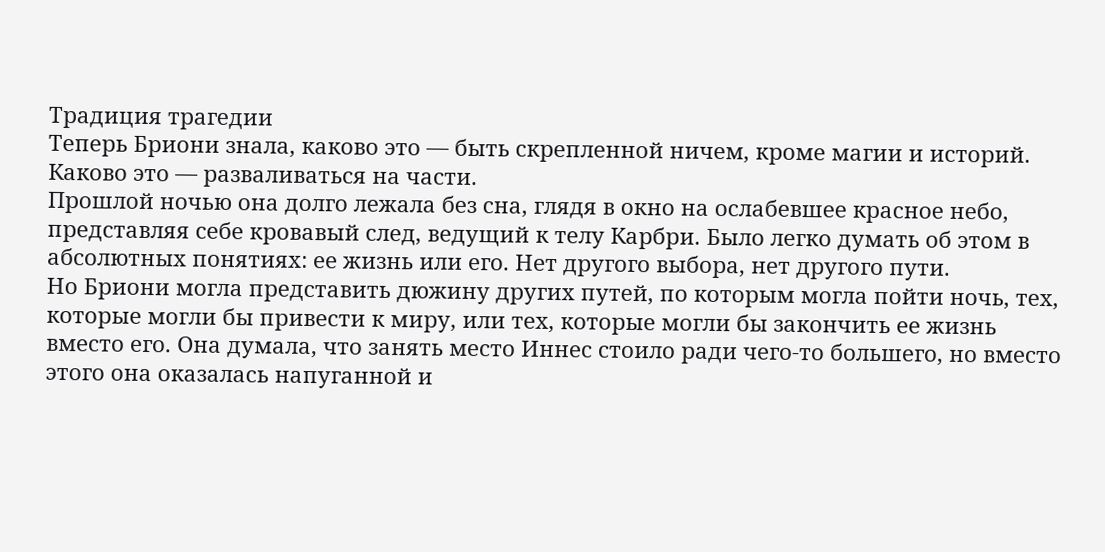Традиция трагедии
Теперь Бриони знала, каково это — быть скрепленной ничем, кроме магии и историй.
Каково это — разваливаться на части.
Прошлой ночью она долго лежала без сна, глядя в окно на ослабевшее красное небо, представляя себе кровавый след, ведущий к телу Карбри. Было легко думать об этом в абсолютных понятиях: ее жизнь или его. Нет другого выбора, нет другого пути.
Но Бриони могла представить дюжину других путей, по которым могла пойти ночь, тех, которые могли бы привести к миру, или тех, которые могли бы закончить ее жизнь вместо его. Она думала, что занять место Иннес стоило ради чего-то большего, но вместо этого она оказалась напуганной и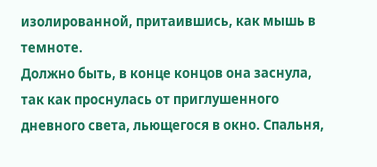изолированной, притаившись, как мышь в темноте.
Должно быть, в конце концов она заснула, так как проснулась от приглушенного дневного света, льющегося в окно. Спальня,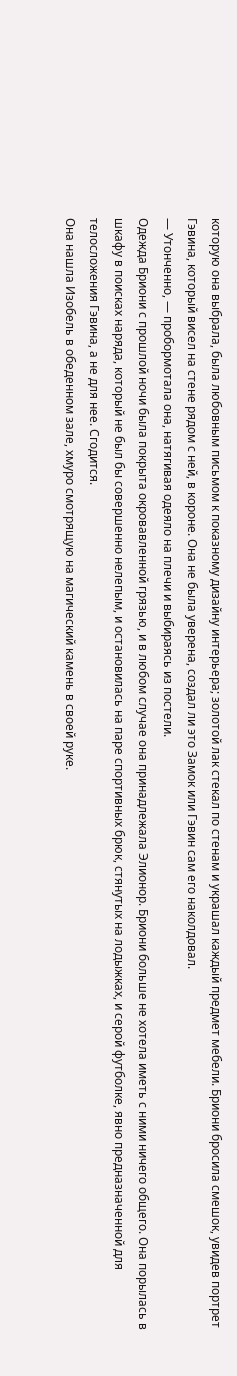которую она выбрала, была любовным письмом к показному дизайну интерьера; золотой лак стекал по стенам и украшал каждый предмет мебели. Бриони бросила смешок, увидев портрет Гэвина, который висел на стене рядом с ней, в короне. Она не была уверена, создал ли это Замок или Гэвин сам его наколдовал.
— Утонченно, — пробормотала она, натягивая одеяло на плечи и выбираясь из постели.
Одежда Бриони с прошлой ночи была покрыта окровавленной грязью, и в любом случае она принадлежала Элионор. Бриони больше не хотела иметь с ними ничего общего. Она порылась в шкафу в поисках наряда, который не был бы совершенно нелепым, и остановилась на паре спортивных брюк, стянутых на лодыжках, и серой футболке, явно предназначенной для телосложения Гэвина, а не для нее. Сгодится.
Она нашла Изобель в обеденном зале, хмуро смотрящую на магический камень в своей руке.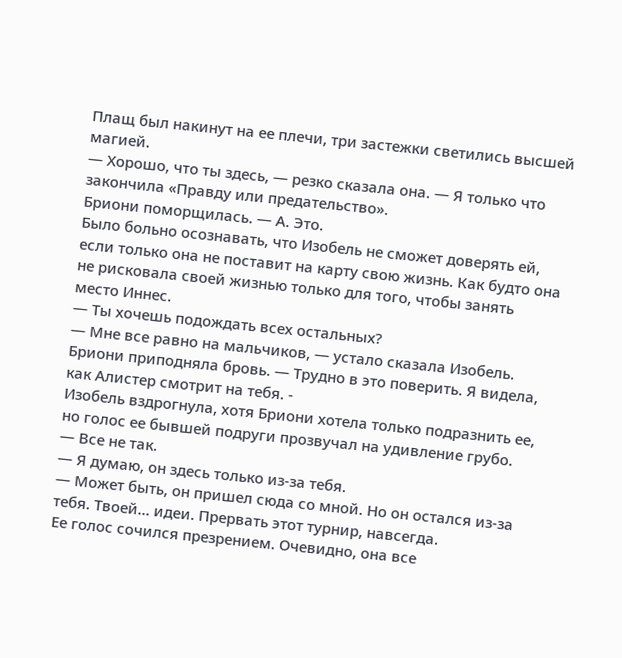Плащ был накинут на ее плечи, три застежки светились высшей магией.
— Хорошо, что ты здесь, — резко сказала она. — Я только что закончила «Правду или предательство».
Бриони поморщилась. — А. Это.
Было больно осознавать, что Изобель не сможет доверять ей, если только она не поставит на карту свою жизнь. Как будто она не рисковала своей жизнью только для того, чтобы занять место Иннес.
— Ты хочешь подождать всех остальных?
— Мне все равно на мальчиков, — устало сказала Изобель.
Бриони приподняла бровь. — Трудно в это поверить. Я видела, как Алистер смотрит на тебя. -
Изобель вздрогнула, хотя Бриони хотела только подразнить ее, но голос ее бывшей подруги прозвучал на удивление грубо.
— Все не так.
— Я думаю, он здесь только из-за тебя.
— Может быть, он пришел сюда со мной. Но он остался из-за тебя. Твоей… идеи. Прервать этот турнир, навсегда.
Ее голос сочился презрением. Очевидно, она все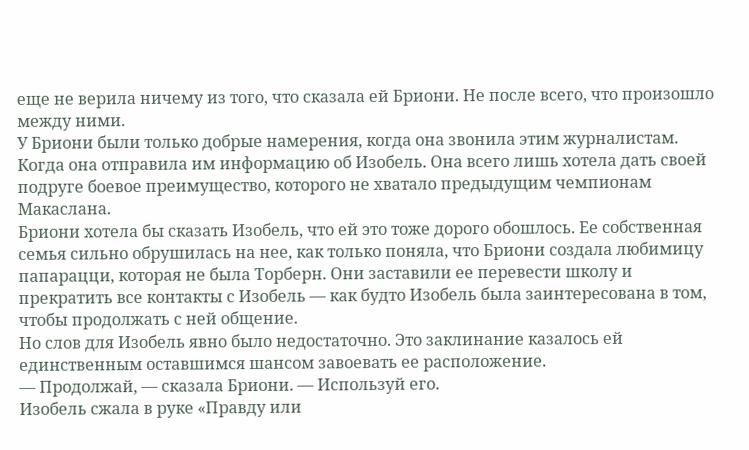еще не верила ничему из того, что сказала ей Бриони. Не после всего, что произошло между ними.
У Бриони были только добрые намерения, когда она звонила этим журналистам. Когда она отправила им информацию об Изобель. Она всего лишь хотела дать своей подруге боевое преимущество, которого не хватало предыдущим чемпионам Макаслана.
Бриони хотела бы сказать Изобель, что ей это тоже дорого обошлось. Ее собственная семья сильно обрушилась на нее, как только поняла, что Бриони создала любимицу папарацци, которая не была Торберн. Они заставили ее перевести школу и прекратить все контакты с Изобель — как будто Изобель была заинтересована в том, чтобы продолжать с ней общение.
Но слов для Изобель явно было недостаточно. Это заклинание казалось ей единственным оставшимся шансом завоевать ее расположение.
— Продолжай, — сказала Бриони. — Используй его.
Изобель сжала в руке «Правду или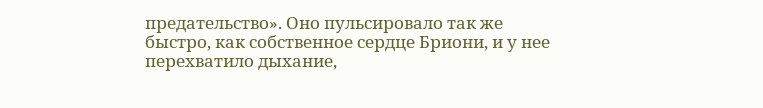предательство». Оно пульсировало так же быстро, как собственное сердце Бриони, и у нее перехватило дыхание,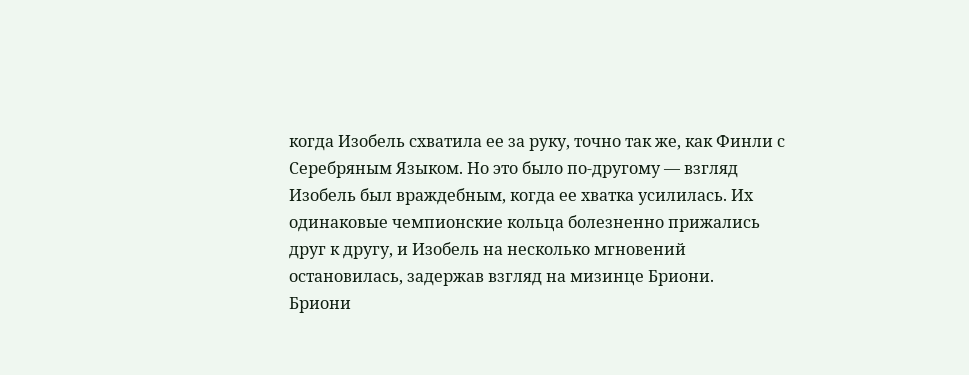когда Изобель схватила ее за руку, точно так же, как Финли с Серебряным Языком. Но это было по-другому — взгляд Изобель был враждебным, когда ее хватка усилилась. Их одинаковые чемпионские кольца болезненно прижались друг к другу, и Изобель на несколько мгновений остановилась, задержав взгляд на мизинце Бриони.
Бриони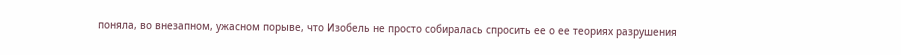поняла, во внезапном, ужасном порыве, что Изобель не просто собиралась спросить ее о ее теориях разрушения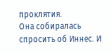проклятия.
Она собиралась спросить об Иннес. И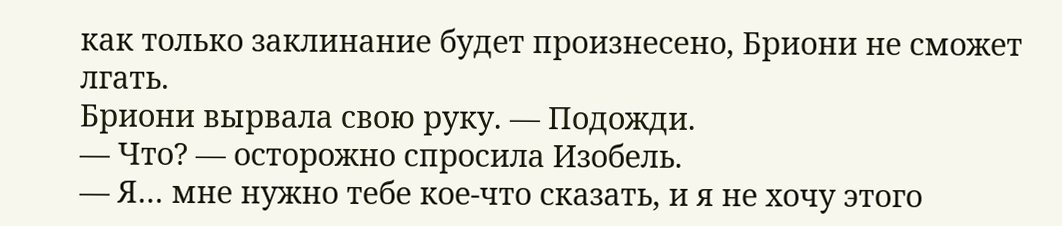как только заклинание будет произнесено, Бриони не сможет лгать.
Бриони вырвала свою руку. — Подожди.
— Что? — осторожно спросила Изобель.
— Я… мне нужно тебе кое-что сказать, и я не хочу этого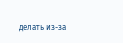делать из-за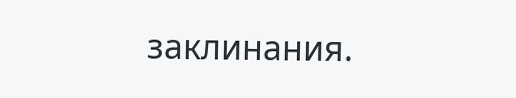заклинания.